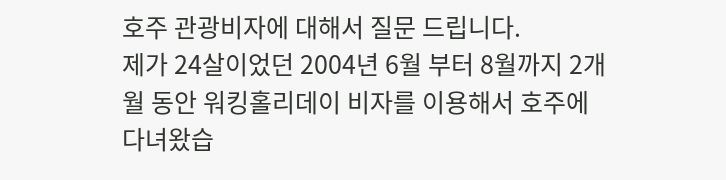호주 관광비자에 대해서 질문 드립니다.
제가 24살이었던 2004년 6월 부터 8월까지 2개월 동안 워킹홀리데이 비자를 이용해서 호주에 다녀왔습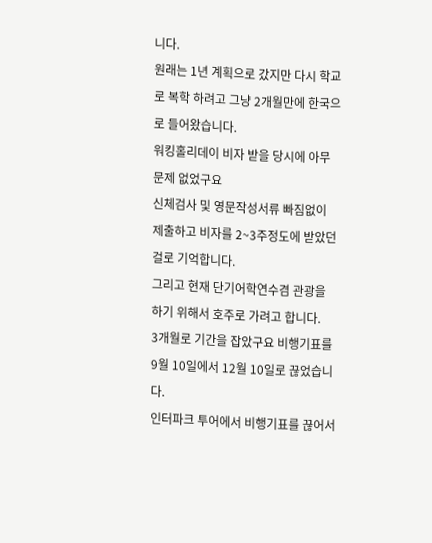니다.
원래는 1년 계획으로 갔지만 다시 학교로 복학 하려고 그냥 2개월만에 한국으로 들어왔습니다.
워킹홀리데이 비자 받을 당시에 아무 문제 없었구요
신체검사 및 영문작성서류 빠짐없이 제출하고 비자를 2~3주정도에 받았던 걸로 기억합니다.
그리고 현재 단기어학연수겸 관광을 하기 위해서 호주로 가려고 합니다.
3개월로 기간을 잡았구요 비행기표를 9월 10일에서 12월 10일로 끊었습니다.
인터파크 투어에서 비행기표를 끊어서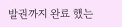발권까지 완료 했는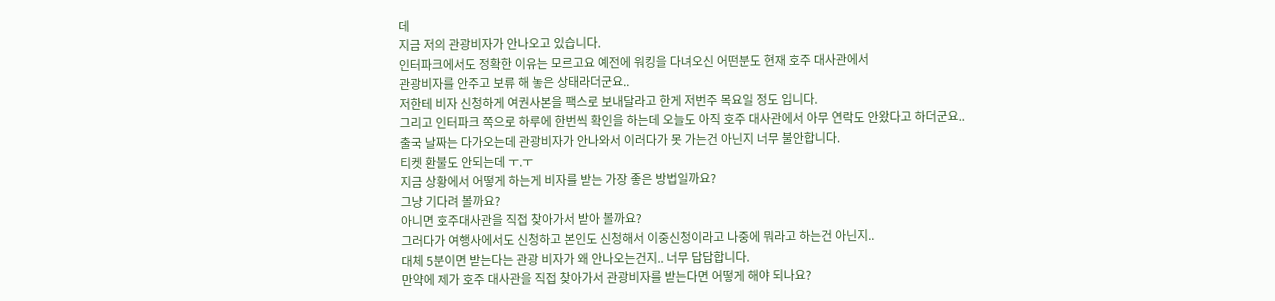데
지금 저의 관광비자가 안나오고 있습니다.
인터파크에서도 정확한 이유는 모르고요 예전에 워킹을 다녀오신 어떤분도 현재 호주 대사관에서
관광비자를 안주고 보류 해 놓은 상태라더군요..
저한테 비자 신청하게 여권사본을 팩스로 보내달라고 한게 저번주 목요일 정도 입니다.
그리고 인터파크 쪽으로 하루에 한번씩 확인을 하는데 오늘도 아직 호주 대사관에서 아무 연락도 안왔다고 하더군요..
출국 날짜는 다가오는데 관광비자가 안나와서 이러다가 못 가는건 아닌지 너무 불안합니다.
티켓 환불도 안되는데 ㅜ.ㅜ
지금 상황에서 어떻게 하는게 비자를 받는 가장 좋은 방법일까요?
그냥 기다려 볼까요?
아니면 호주대사관을 직접 찾아가서 받아 볼까요?
그러다가 여행사에서도 신청하고 본인도 신청해서 이중신청이라고 나중에 뭐라고 하는건 아닌지..
대체 5분이면 받는다는 관광 비자가 왜 안나오는건지.. 너무 답답합니다.
만약에 제가 호주 대사관을 직접 찾아가서 관광비자를 받는다면 어떻게 해야 되나요?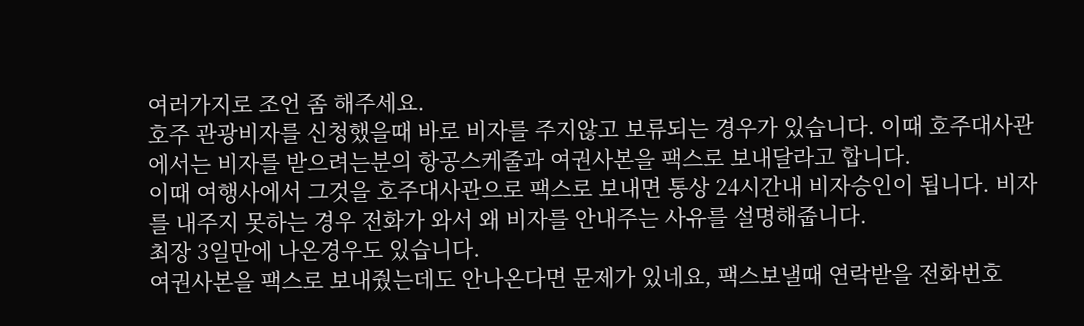여러가지로 조언 좀 해주세요.
호주 관광비자를 신청했을때 바로 비자를 주지않고 보류되는 경우가 있습니다. 이때 호주대사관에서는 비자를 받으려는분의 항공스케줄과 여권사본을 팩스로 보내달라고 합니다.
이때 여행사에서 그것을 호주대사관으로 팩스로 보내면 통상 24시간내 비자승인이 됩니다. 비자를 내주지 못하는 경우 전화가 와서 왜 비자를 안내주는 사유를 설명해줍니다.
최장 3일만에 나온경우도 있습니다.
여권사본을 팩스로 보내줬는데도 안나온다면 문제가 있네요, 팩스보낼때 연락받을 전화번호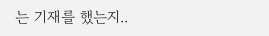는 기재를 했는지..